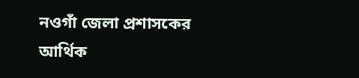নওগাঁ জেলা প্রশাসকের আর্থিক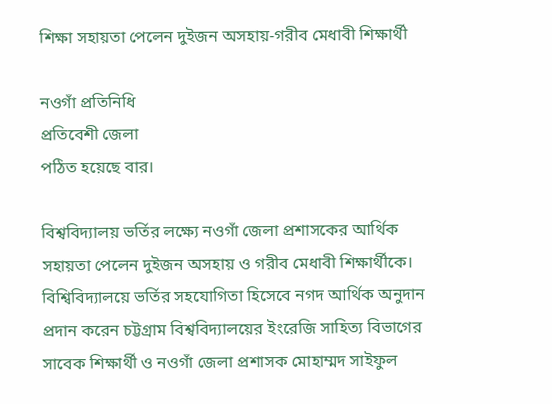শিক্ষা সহায়তা পেলেন দুইজন অসহায়-গরীব মেধাবী শিক্ষার্থী

নওগাঁ প্রতিনিধি
প্রতিবেশী জেলা
পঠিত হয়েছে বার।

বিশ্ববিদ্যালয় ভর্তির লক্ষ্যে নওগাঁ জেলা প্রশাসকের আর্থিক সহায়তা পেলেন দুইজন অসহায় ও গরীব মেধাবী শিক্ষার্থীকে। বিশ্বিবিদ্যালয়ে ভর্তির সহযোগিতা হিসেবে নগদ আর্থিক অনুদান প্রদান করেন চট্টগ্রাম বিশ্ববিদ্যালয়ের ইংরেজি সাহিত্য বিভাগের সাবেক শিক্ষার্থী ও নওগাঁ জেলা প্রশাসক মোহাম্মদ সাইফুল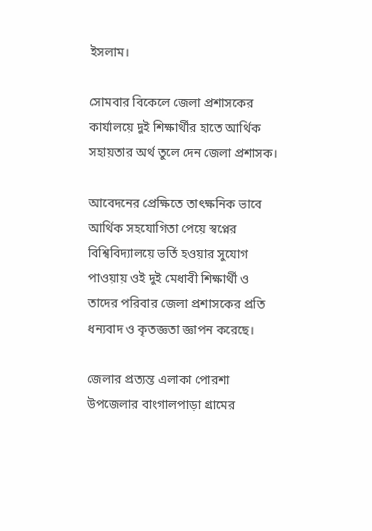ইসলাম।

সোমবার বিকেলে জেলা প্রশাসকের কার্যালয়ে দুই শিক্ষার্থীর হাতে আর্থিক সহায়তার অর্থ তুলে দেন জেলা প্রশাসক।

আবেদনের প্রেক্ষিতে তাৎক্ষনিক ভাবে আর্থিক সহযোগিতা পেয়ে স্বপ্নের বিশ্বিবিদ্যালয়ে ভর্তি হওয়ার সুযোগ পাওয়ায় ওই দুই মেধাবী শিক্ষার্থী ও তাদের পরিবার জেলা প্রশাসকের প্রতি ধন্যবাদ ও কৃতজ্ঞতা জ্ঞাপন করেছে।

জেলার প্রত্যন্ত এলাকা পোরশা উপজেলার বাংগালপাড়া গ্রামের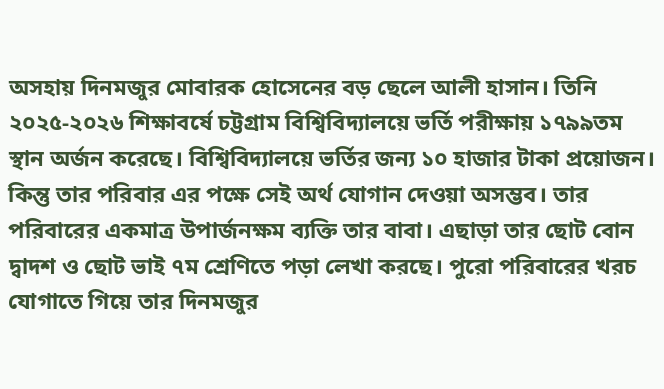অসহায় দিনমজুর মোবারক হোসেনের বড় ছেলে আলী হাসান। তিনি ২০২৫-২০২৬ শিক্ষাবর্ষে চট্টগ্রাম বিশ্বিবিদ্যালয়ে ভর্তি পরীক্ষায় ১৭৯৯তম স্থান অর্জন করেছে। বিশ্বিবিদ্যালয়ে ভর্তির জন্য ১০ হাজার টাকা প্রয়োজন। কিন্তু তার পরিবার এর পক্ষে সেই অর্থ যোগান দেওয়া অসম্ভব। তার পরিবারের একমাত্র উপার্জনক্ষম ব্যক্তি তার বাবা। এছাড়া তার ছোট বোন দ্বাদশ ও ছোট ভাই ৭ম শ্রেণিতে পড়া লেখা করছে। পুরো পরিবারের খরচ যোগাতে গিয়ে তার দিনমজুর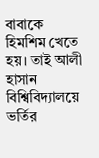বাবাকে হিমশিম খেতে হয়। তাই আলী হাসান বিশ্বিবিদ্যালয়ে ভর্তির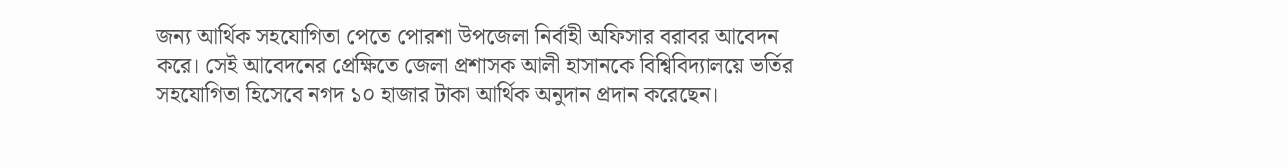জন্য আর্থিক সহযোগিতা পেতে পোরশা উপজেলা নির্বাহী অফিসার বরাবর আবেদন করে। সেই আবেদনের প্রেক্ষিতে জেলা প্রশাসক আলী হাসানকে বিশ্বিবিদ্যালয়ে ভর্তির সহযোগিতা হিসেবে নগদ ১০ হাজার টাকা আর্থিক অনুদান প্রদান করেছেন।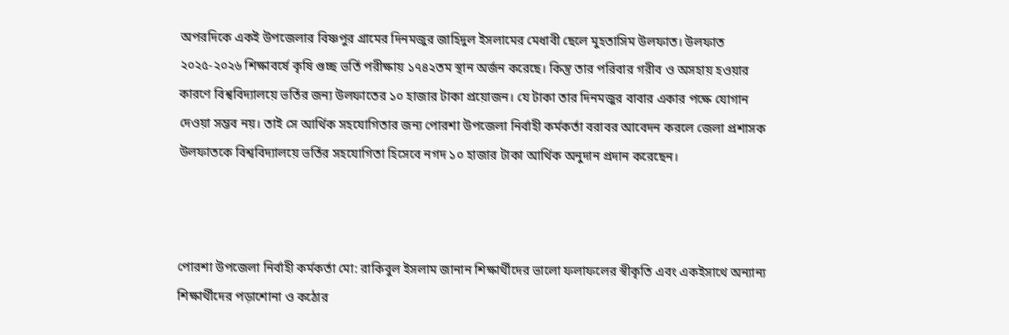অপরদিকে একই উপজেলার বিষ্ণপুর গ্রামের দিনমজুর জাহিদুল ইসলামের মেধাবী ছেলে মুহতাসিম উলফাত। উলফাত ২০২৫-২০২৬ শিক্ষাবর্ষে কৃষি গুচ্ছ ভর্তি পরীক্ষায় ১৭৪২তম স্থান অর্জন করেছে। কিন্তু তার পরিবার গরীব ও অসহায় হওয়ার কারণে বিশ্ববিদ্যালয়ে ভর্তির জন্য উলফাতের ১০ হাজার টাকা প্রয়োজন। যে টাকা তার দিনমজুর বাবার একার পক্ষে যোগান দেওয়া সম্ভব নয়। তাই সে আর্থিক সহযোগিতার জন্য পোরশা উপজেলা নির্বাহী কর্মকর্তা বরাবর আবেদন করলে জেলা প্রশাসক উলফাতকে বিশ্ববিদ্যালয়ে ভর্তির সহযোগিতা হিসেবে নগদ ১০ হাজার টাকা আর্থিক অনুদান প্রদান করেছেন।



পোরশা উপজেলা নির্বাহী কর্মকর্তা মো: রাকিবুল ইসলাম জানান শিক্ষার্থীদের ভালো ফলাফলের স্বীকৃতি এবং একইসাথে অন্যান্য শিক্ষার্থীদের পড়াশোনা ও কঠোর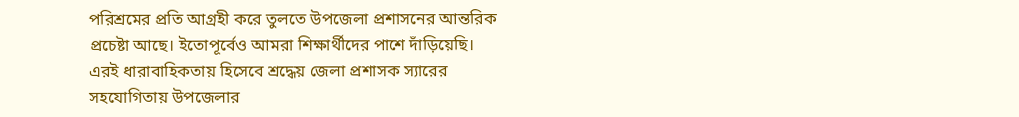পরিশ্রমের প্রতি আগ্রহী করে তুলতে উপজেলা প্রশাসনের আন্তরিক প্রচেষ্টা আছে। ইতোপূর্বেও আমরা শিক্ষার্থীদের পাশে দাঁড়িয়েছি। এরই ধারাবাহিকতায় হিসেবে শ্রদ্ধেয় জেলা প্রশাসক স্যারের সহযোগিতায় উপজেলার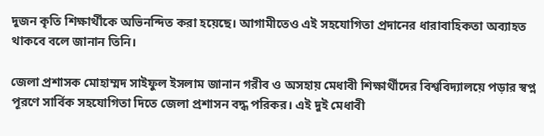দুজন কৃতি শিক্ষার্থীকে অভিনন্দিত করা হয়েছে। আগামীতেও এই সহযোগিতা প্রদানের ধারাবাহিকতা অব্যাহত থাকবে বলে জানান তিনি।

জেলা প্রশাসক মোহাম্মদ সাইফুল ইসলাম জানান গরীব ও অসহায় মেধাবী শিক্ষার্থীদের বিশ্ববিদ্যালয়ে পড়ার স্বপ্ন পূরণে সার্বিক সহযোগিতা দিতে জেলা প্রশাসন বদ্ধ পরিকর। এই দুই মেধাবী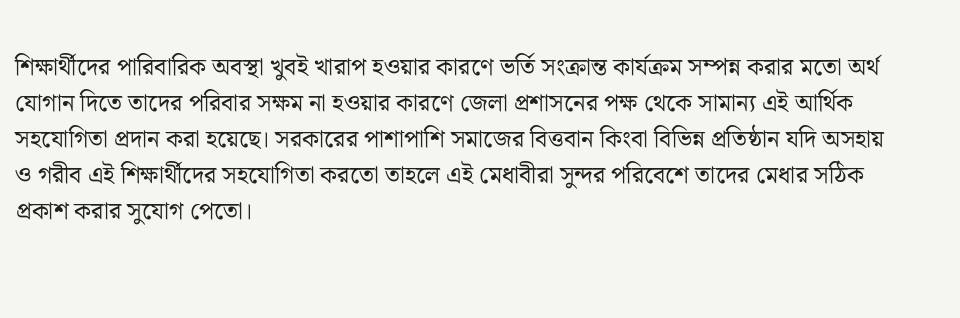শিক্ষার্থীদের পারিবারিক অবস্থা খুবই খারাপ হওয়ার কারণে ভর্তি সংক্রান্ত কার্যক্রম সম্পন্ন করার মতো অর্থ যোগান দিতে তাদের পরিবার সক্ষম না হওয়ার কারণে জেলা প্রশাসনের পক্ষ থেকে সামান্য এই আর্থিক সহযোগিতা প্রদান করা হয়েছে। সরকারের পাশাপাশি সমাজের বিত্তবান কিংবা বিভিন্ন প্রতিষ্ঠান যদি অসহায় ও গরীব এই শিক্ষার্থীদের সহযোগিতা করতো তাহলে এই মেধাবীরা সুন্দর পরিবেশে তাদের মেধার সঠিক প্রকাশ করার সুযোগ পেতো।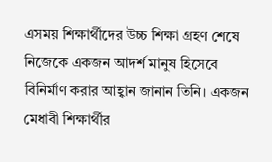এসময় শিক্ষার্থীদের উচ্চ শিক্ষা গ্রহণ শেষে নিজেকে একজন আদর্শ মানুষ হিসেবে বিনির্মাণ করার আহ্বান জানান তিনি। একজন মেধাবী শিক্ষার্থীর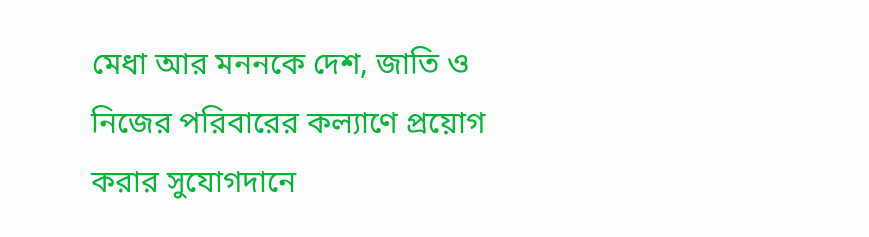মেধা আর মননকে দেশ, জাতি ও নিজের পরিবারের কল্যাণে প্রয়োগ করার সুযোগদানে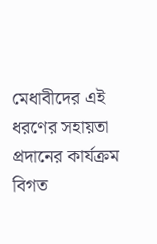মেধাবীদের এই ধরণের সহায়তা প্রদানের কার্যক্রম বিগত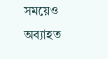সময়েও অব্যাহত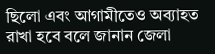ছিলো এবং আগামীতেও অব্যাহত রাখা হবে বলে জানান জেলা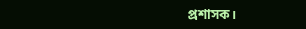প্রশাসক।